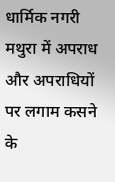धार्मिक नगरी मथुरा में अपराध और अपराधियों पर लगाम कसने के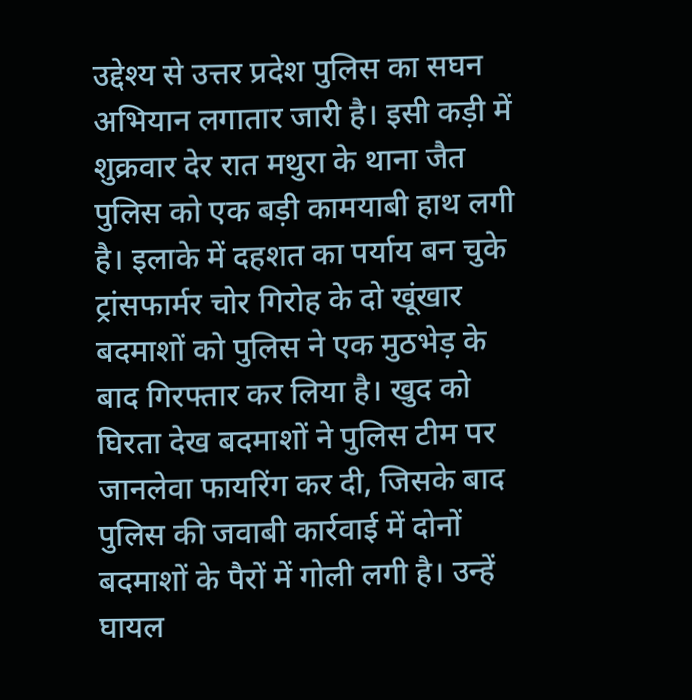उद्देश्य से उत्तर प्रदेश पुलिस का सघन अभियान लगातार जारी है। इसी कड़ी में शुक्रवार देर रात मथुरा के थाना जैत पुलिस को एक बड़ी कामयाबी हाथ लगी है। इलाके में दहशत का पर्याय बन चुके ट्रांसफार्मर चोर गिरोह के दो खूंखार बदमाशों को पुलिस ने एक मुठभेड़ के बाद गिरफ्तार कर लिया है। खुद को घिरता देख बदमाशों ने पुलिस टीम पर जानलेवा फायरिंग कर दी, जिसके बाद पुलिस की जवाबी कार्रवाई में दोनों बदमाशों के पैरों में गोली लगी है। उन्हें घायल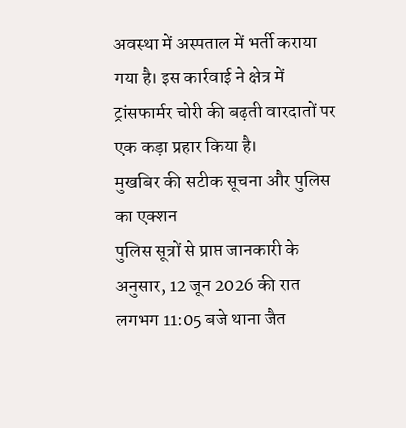अवस्था में अस्पताल में भर्ती कराया गया है। इस कार्रवाई ने क्षेत्र में ट्रांसफार्मर चोरी की बढ़ती वारदातों पर एक कड़ा प्रहार किया है।
मुखबिर की सटीक सूचना और पुलिस का एक्शन
पुलिस सूत्रों से प्राप्त जानकारी के अनुसार, 12 जून 2026 की रात लगभग 11:05 बजे थाना जैत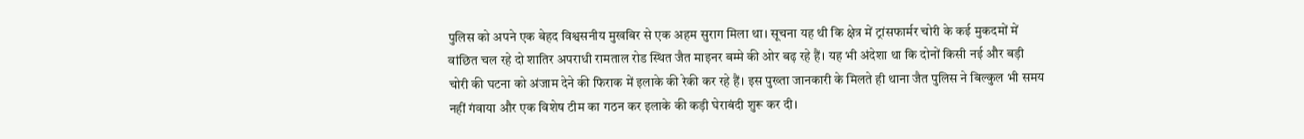पुलिस को अपने एक बेहद विश्वसनीय मुखबिर से एक अहम सुराग मिला था। सूचना यह थी कि क्षेत्र में ट्रांसफार्मर चोरी के कई मुकदमों में वांछित चल रहे दो शातिर अपराधी रामताल रोड स्थित जैत माइनर बम्मे की ओर बढ़ रहे हैं। यह भी अंदेशा था कि दोनों किसी नई और बड़ी चोरी की घटना को अंजाम देने की फिराक में इलाके की रेकी कर रहे हैं। इस पुख्ता जानकारी के मिलते ही थाना जैत पुलिस ने बिल्कुल भी समय नहीं गंवाया और एक विशेष टीम का गठन कर इलाके की कड़ी घेराबंदी शुरू कर दी।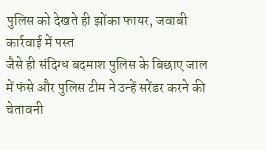पुलिस को देखते ही झोंका फायर, जवाबी कार्रवाई में पस्त
जैसे ही संदिग्ध बदमाश पुलिस के बिछाए जाल में फंसे और पुलिस टीम ने उन्हें सरेंडर करने की चेतावनी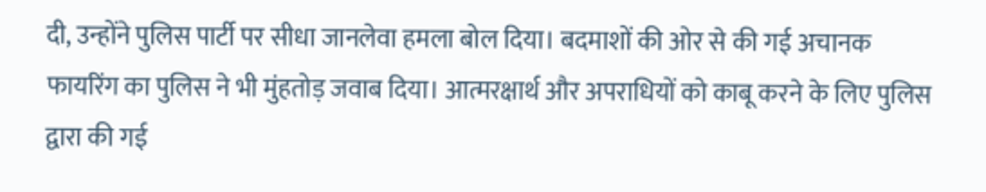दी, उन्होंने पुलिस पार्टी पर सीधा जानलेवा हमला बोल दिया। बदमाशों की ओर से की गई अचानक फायरिंग का पुलिस ने भी मुंहतोड़ जवाब दिया। आत्मरक्षार्थ और अपराधियों को काबू करने के लिए पुलिस द्वारा की गई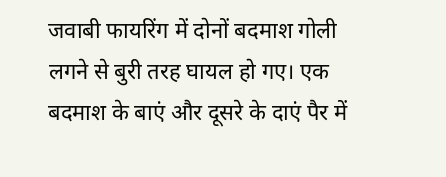जवाबी फायरिंग में दोनों बदमाश गोली लगने से बुरी तरह घायल हो गए। एक बदमाश के बाएं और दूसरे के दाएं पैर में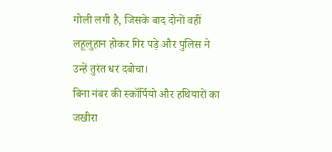गोली लगी है, जिसके बाद दोनों वहीं लहूलुहान होकर गिर पड़े और पुलिस ने उन्हें तुरंत धर दबोचा।
बिना नंबर की स्कॉर्पियो और हथियारों का जखीरा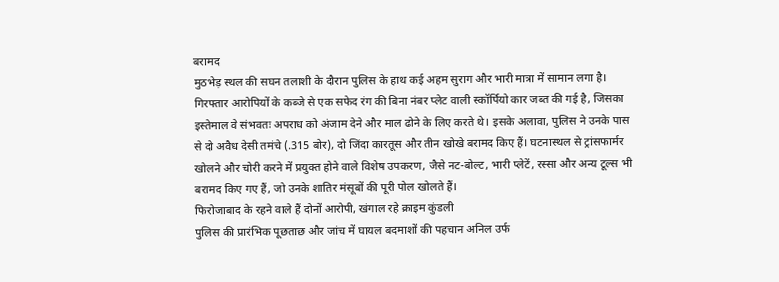बरामद
मुठभेड़ स्थल की सघन तलाशी के दौरान पुलिस के हाथ कई अहम सुराग और भारी मात्रा में सामान लगा है। गिरफ्तार आरोपियों के कब्जे से एक सफेद रंग की बिना नंबर प्लेट वाली स्कॉर्पियो कार जब्त की गई है, जिसका इस्तेमाल वे संभवतः अपराध को अंजाम देने और माल ढोने के लिए करते थे। इसके अलावा, पुलिस ने उनके पास से दो अवैध देसी तमंचे (.315 बोर), दो जिंदा कारतूस और तीन खोखे बरामद किए हैं। घटनास्थल से ट्रांसफार्मर खोलने और चोरी करने में प्रयुक्त होने वाले विशेष उपकरण, जैसे नट-बोल्ट, भारी प्लेटें, रस्सा और अन्य टूल्स भी बरामद किए गए हैं, जो उनके शातिर मंसूबों की पूरी पोल खोलते हैं।
फिरोजाबाद के रहने वाले हैं दोनों आरोपी, खंगाल रहे क्राइम कुंडली
पुलिस की प्रारंभिक पूछताछ और जांच में घायल बदमाशों की पहचान अनिल उर्फ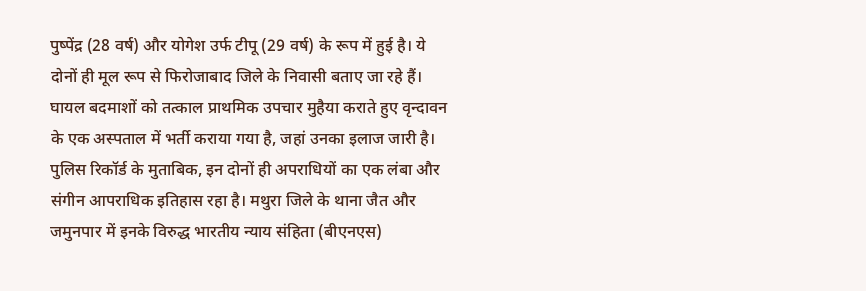पुष्पेंद्र (28 वर्ष) और योगेश उर्फ टीपू (29 वर्ष) के रूप में हुई है। ये दोनों ही मूल रूप से फिरोजाबाद जिले के निवासी बताए जा रहे हैं। घायल बदमाशों को तत्काल प्राथमिक उपचार मुहैया कराते हुए वृन्दावन के एक अस्पताल में भर्ती कराया गया है, जहां उनका इलाज जारी है। पुलिस रिकॉर्ड के मुताबिक, इन दोनों ही अपराधियों का एक लंबा और संगीन आपराधिक इतिहास रहा है। मथुरा जिले के थाना जैत और जमुनपार में इनके विरुद्ध भारतीय न्याय संहिता (बीएनएस)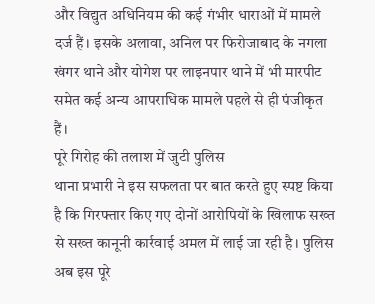और विद्युत अधिनियम की कई गंभीर धाराओं में मामले दर्ज हैं। इसके अलावा, अनिल पर फिरोजाबाद के नगला खंगर थाने और योगेश पर लाइनपार थाने में भी मारपीट समेत कई अन्य आपराधिक मामले पहले से ही पंजीकृत हैं।
पूरे गिरोह की तलाश में जुटी पुलिस
थाना प्रभारी ने इस सफलता पर बात करते हुए स्पष्ट किया है कि गिरफ्तार किए गए दोनों आरोपियों के खिलाफ सख्त से सख्त कानूनी कार्रवाई अमल में लाई जा रही है। पुलिस अब इस पूरे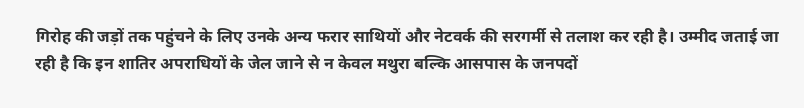गिरोह की जड़ों तक पहुंचने के लिए उनके अन्य फरार साथियों और नेटवर्क की सरगर्मी से तलाश कर रही है। उम्मीद जताई जा रही है कि इन शातिर अपराधियों के जेल जाने से न केवल मथुरा बल्कि आसपास के जनपदों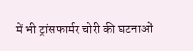में भी ट्रांसफार्मर चोरी की घटनाओं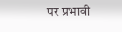पर प्रभावी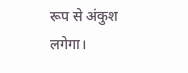रूप से अंकुश लगेगा।